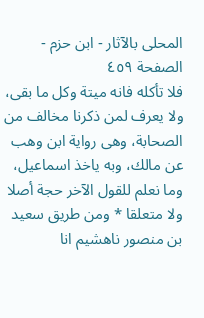المحلى بالآثار - ابن حزم - الصفحة ٤٥٩
فلا تأكله فانه ميتة وكل ما بقى، ولا يعرف لمن ذكرنا مخالف من الصحابة، وهى رواية ابن وهب عن مالك، وبه ياخذ اسماعيل، وما نعلم للقول الآخر حجة أصلا ولا متعلقا * ومن طريق سعيد بن منصور ناهشيم انا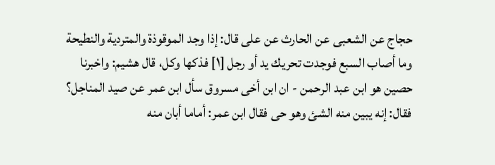حجاج عن الشعبى عن الحارث عن على قال: إذا وجد الموقوذة والمتردية والنطيحة وما أصاب السبع فوجدت تحريك يد أو رجل [١] فذكها وكل، قال هشيم: واخبرنا حصين هو ابن عبد الرحمن - ان ابن أخى مسروق سأل ابن عمر عن صيد المناجل؟ فقال: إنه يبين منه الشئ وهو حى فقال ابن عمر: أماما أبان منه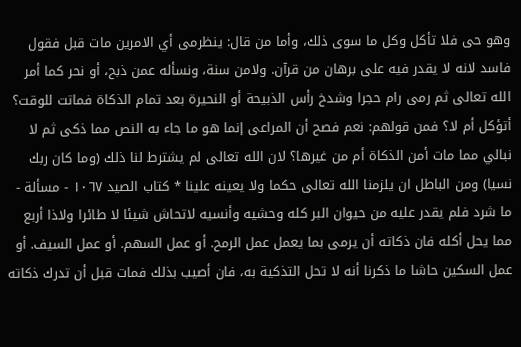وهو حى فلا تأكل وكل ما سوى ذلك، وأما من قال: ينظرمى أي الامرين مات قبل فقول فاسد لانه لا يقدر فيه على برهان من قرآن. ولامن سنة، ونسأله عمن ذبح، أو نحر كما أمر الله تعالى ثم رمى رام حجرا وشدخ رأس الذبيحة أو النحيرة بعد تمام الذكاة فماتت للوقت؟ أتؤكل أم لا؟ فمن قولهم: نعم فصح أن المراعى إنما هو ما جاء به النص مما ذكى ثم لا نبالي مما مات أمن الذكاة أم من غيرها؟ لان الله تعالى لم يشترط لنا ذلك (وما كان ربك نسيا) ومن الباطل ان يلزمنا الله تعالى حكما ولا يعينه علينا * كتاب الصيد ١٠٦٧ - مسألة - ما شرد فلم يقدر عليه من حيوان البر كله وحشيه وأنسيه لاتحاش شيئا لا طائرا ولاذا أربع مما يحل أكله فان ذكاته أن يرمى بما يعمل عمل الرمح. أو عمل السهم. أو عمل السيف. أو عمل السكين حاشا ما ذكرنا أنه لا تحل التذكية به، فان أصيب بذلك فمات قبل أن تدرك ذكاته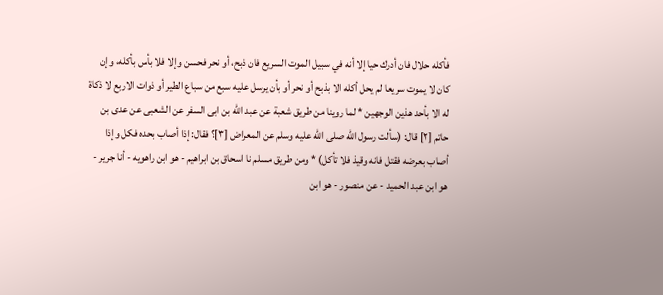فأكله حلال فان أدرك حيا إلا أنه في سبيل الموت السريع فان ذبح، أو نحر فحسن وإلا فلا بأس بأكله، وإن كان لا يموت سريعا لم يحل أكله الا بذبح أو نحر أو بأن يرسل عليه سبع من سباع الطير أو ذوات الاربع لا ذكاة له الا بأحد هذين الوجهين * لما روينا من طريق شعبة عن عبد الله بن ابى السفر عن الشعبى عن عدى بن حاتم [٢] قال: (سألت رسول الله صلى الله عليه وسلم عن المعراض [٣]؟ فقال: إذا أصاب بحده فكل وإذا أصاب بعرضه فقتل فانه وقيذ فلا تأكل) * ومن طريق مسلم نا اسحاق بن ابراهيم - هو ابن راهويه - أنا جرير - هو ابن عبد الحميد - عن منصور - هو ابن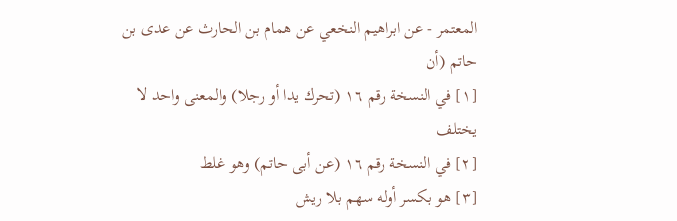المعتمر - عن ابراهيم النخعي عن همام بن الحارث عن عدى بن حاتم (أن
[١] في النسخة رقم ١٦ (تحرك يدا أو رجلا) والمعنى واحد لا يختلف
[٢] في النسخة رقم ١٦ (عن أبى حاتم) وهو غلط
[٣] هو بكسر أوله سهم بلا ريش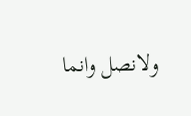ولانصل وانما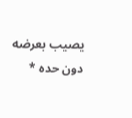يصيب بعرضه دون حده *